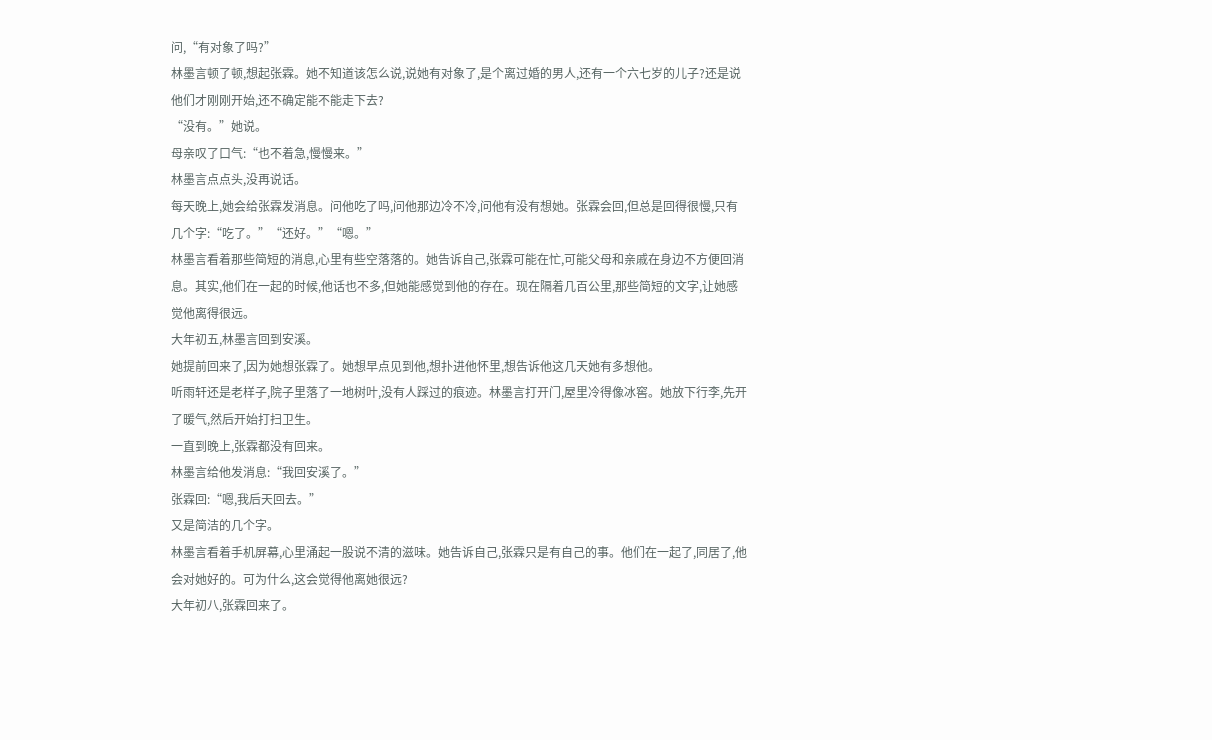问,“有对象了吗?”
林墨言顿了顿,想起张霖。她不知道该怎么说,说她有对象了,是个离过婚的男人,还有一个六七岁的儿子?还是说他们才刚刚开始,还不确定能不能走下去?
“没有。”她说。
母亲叹了口气:“也不着急,慢慢来。”
林墨言点点头,没再说话。
每天晚上,她会给张霖发消息。问他吃了吗,问他那边冷不冷,问他有没有想她。张霖会回,但总是回得很慢,只有几个字:“吃了。”“还好。”“嗯。”
林墨言看着那些简短的消息,心里有些空落落的。她告诉自己,张霖可能在忙,可能父母和亲戚在身边不方便回消息。其实,他们在一起的时候,他话也不多,但她能感觉到他的存在。现在隔着几百公里,那些简短的文字,让她感觉他离得很远。
大年初五,林墨言回到安溪。
她提前回来了,因为她想张霖了。她想早点见到他,想扑进他怀里,想告诉他这几天她有多想他。
听雨轩还是老样子,院子里落了一地树叶,没有人踩过的痕迹。林墨言打开门,屋里冷得像冰窖。她放下行李,先开了暖气,然后开始打扫卫生。
一直到晚上,张霖都没有回来。
林墨言给他发消息:“我回安溪了。”
张霖回:“嗯,我后天回去。”
又是简洁的几个字。
林墨言看着手机屏幕,心里涌起一股说不清的滋味。她告诉自己,张霖只是有自己的事。他们在一起了,同居了,他会对她好的。可为什么,这会觉得他离她很远?
大年初八,张霖回来了。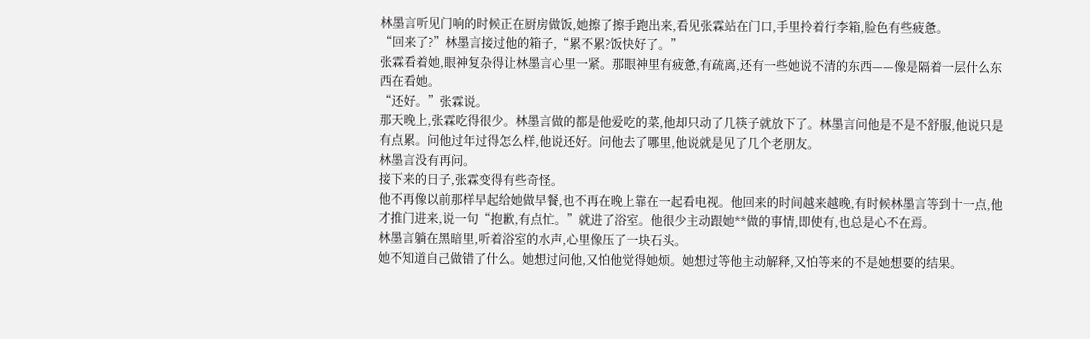林墨言听见门响的时候正在厨房做饭,她擦了擦手跑出来,看见张霖站在门口,手里拎着行李箱,脸色有些疲惫。
“回来了?”林墨言接过他的箱子,“累不累?饭快好了。”
张霖看着她,眼神复杂得让林墨言心里一紧。那眼神里有疲惫,有疏离,还有一些她说不清的东西——像是隔着一层什么东西在看她。
“还好。”张霖说。
那天晚上,张霖吃得很少。林墨言做的都是他爱吃的菜,他却只动了几筷子就放下了。林墨言问他是不是不舒服,他说只是有点累。问他过年过得怎么样,他说还好。问他去了哪里,他说就是见了几个老朋友。
林墨言没有再问。
接下来的日子,张霖变得有些奇怪。
他不再像以前那样早起给她做早餐,也不再在晚上靠在一起看电视。他回来的时间越来越晚,有时候林墨言等到十一点,他才推门进来,说一句“抱歉,有点忙。”就进了浴室。他很少主动跟她**做的事情,即使有,也总是心不在焉。
林墨言躺在黑暗里,听着浴室的水声,心里像压了一块石头。
她不知道自己做错了什么。她想过问他,又怕他觉得她烦。她想过等他主动解释,又怕等来的不是她想要的结果。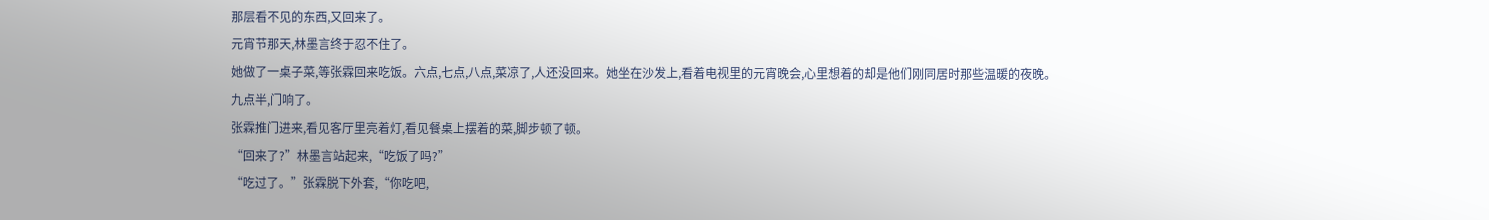那层看不见的东西,又回来了。
元宵节那天,林墨言终于忍不住了。
她做了一桌子菜,等张霖回来吃饭。六点,七点,八点,菜凉了,人还没回来。她坐在沙发上,看着电视里的元宵晚会,心里想着的却是他们刚同居时那些温暖的夜晚。
九点半,门响了。
张霖推门进来,看见客厅里亮着灯,看见餐桌上摆着的菜,脚步顿了顿。
“回来了?”林墨言站起来,“吃饭了吗?”
“吃过了。”张霖脱下外套,“你吃吧,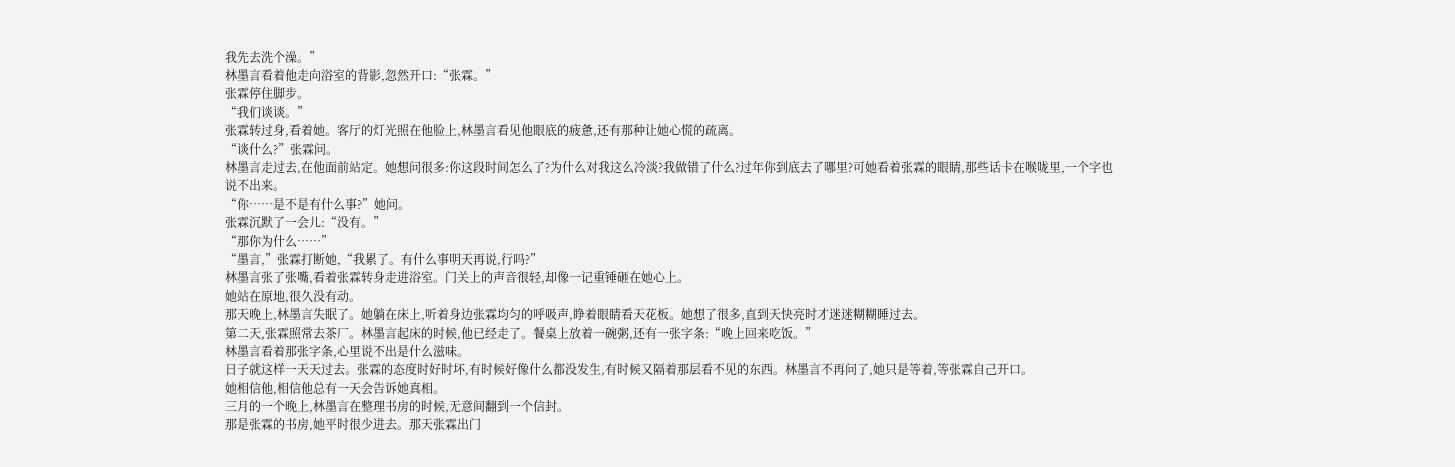我先去洗个澡。”
林墨言看着他走向浴室的背影,忽然开口:“张霖。”
张霖停住脚步。
“我们谈谈。”
张霖转过身,看着她。客厅的灯光照在他脸上,林墨言看见他眼底的疲惫,还有那种让她心慌的疏离。
“谈什么?”张霖问。
林墨言走过去,在他面前站定。她想问很多:你这段时间怎么了?为什么对我这么冷淡?我做错了什么?过年你到底去了哪里?可她看着张霖的眼睛,那些话卡在喉咙里,一个字也说不出来。
“你……是不是有什么事?”她问。
张霖沉默了一会儿:“没有。”
“那你为什么……”
“墨言,”张霖打断她,“我累了。有什么事明天再说,行吗?”
林墨言张了张嘴,看着张霖转身走进浴室。门关上的声音很轻,却像一记重锤砸在她心上。
她站在原地,很久没有动。
那天晚上,林墨言失眠了。她躺在床上,听着身边张霖均匀的呼吸声,睁着眼睛看天花板。她想了很多,直到天快亮时才迷迷糊糊睡过去。
第二天,张霖照常去茶厂。林墨言起床的时候,他已经走了。餐桌上放着一碗粥,还有一张字条:“晚上回来吃饭。”
林墨言看着那张字条,心里说不出是什么滋味。
日子就这样一天天过去。张霖的态度时好时坏,有时候好像什么都没发生,有时候又隔着那层看不见的东西。林墨言不再问了,她只是等着,等张霖自己开口。
她相信他,相信他总有一天会告诉她真相。
三月的一个晚上,林墨言在整理书房的时候,无意间翻到一个信封。
那是张霖的书房,她平时很少进去。那天张霖出门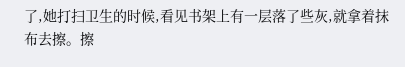了,她打扫卫生的时候,看见书架上有一层落了些灰,就拿着抹布去擦。擦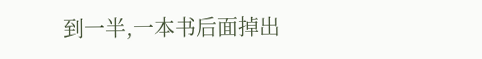到一半,一本书后面掉出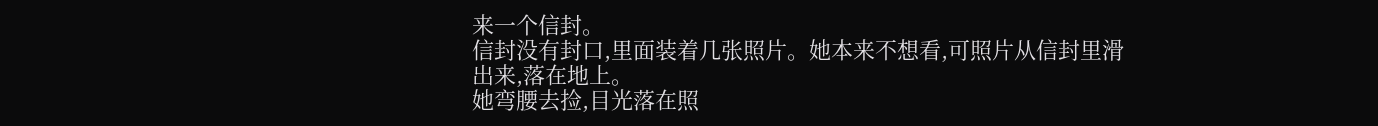来一个信封。
信封没有封口,里面装着几张照片。她本来不想看,可照片从信封里滑出来,落在地上。
她弯腰去捡,目光落在照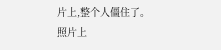片上,整个人僵住了。
照片上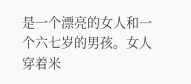是一个漂亮的女人和一个六七岁的男孩。女人穿着米